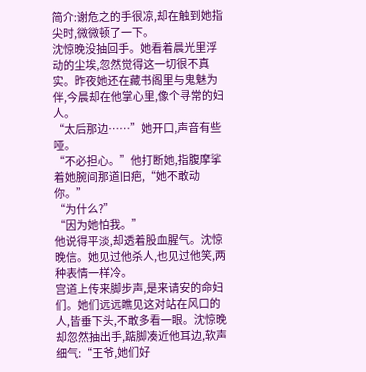简介:谢危之的手很凉,却在触到她指尖时,微微顿了一下。
沈惊晚没抽回手。她看着晨光里浮动的尘埃,忽然觉得这一切很不真实。昨夜她还在藏书阁里与鬼魅为伴,今晨却在他掌心里,像个寻常的妇人。
“太后那边……”她开口,声音有些哑。
“不必担心。”他打断她,指腹摩挲着她腕间那道旧疤,“她不敢动你。”
“为什么?”
“因为她怕我。”
他说得平淡,却透着股血腥气。沈惊晚信。她见过他杀人,也见过他笑,两种表情一样冷。
宫道上传来脚步声,是来请安的命妇们。她们远远瞧见这对站在风口的人,皆垂下头,不敢多看一眼。沈惊晚却忽然抽出手,踮脚凑近他耳边,软声细气:“王爷,她们好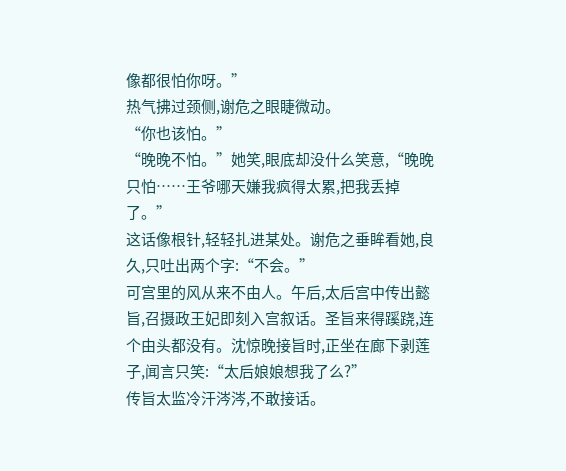像都很怕你呀。”
热气拂过颈侧,谢危之眼睫微动。
“你也该怕。”
“晚晚不怕。”她笑,眼底却没什么笑意,“晚晚只怕……王爷哪天嫌我疯得太累,把我丢掉了。”
这话像根针,轻轻扎进某处。谢危之垂眸看她,良久,只吐出两个字:“不会。”
可宫里的风从来不由人。午后,太后宫中传出懿旨,召摄政王妃即刻入宫叙话。圣旨来得蹊跷,连个由头都没有。沈惊晚接旨时,正坐在廊下剥莲子,闻言只笑:“太后娘娘想我了么?”
传旨太监冷汗涔涔,不敢接话。